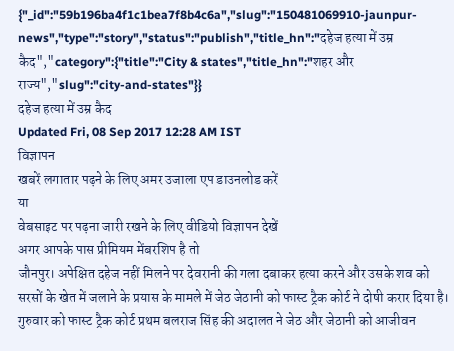{"_id":"59b196ba4f1c1bea7f8b4c6a","slug":"150481069910-jaunpur-news","type":"story","status":"publish","title_hn":"दहेज हत्या में उम्र कैद","category":{"title":"City & states","title_hn":"शहर और राज्य","slug":"city-and-states"}}
दहेज हत्या में उम्र कैद
Updated Fri, 08 Sep 2017 12:28 AM IST
विज्ञापन
खबरें लगातार पढ़ने के लिए अमर उजाला एप डाउनलोड करें
या
वेबसाइट पर पढ़ना जारी रखने के लिए वीडियो विज्ञापन देखें
अगर आपके पास प्रीमियम मेंबरशिप है तो
जौनपुर। अपेक्षित दहेज नहीं मिलने पर देवरानी की गला दबाकर हत्या करने और उसके शव को सरसों के खेत में जलाने के प्रयास के मामले में जेठ जेठानी को फास्ट ट्रैक कोर्ट ने दोषी करार दिया है। गुरुवार को फास्ट ट्रैक कोर्ट प्रथम बलराज सिंह की अदालत ने जेठ और जेठानी को आजीवन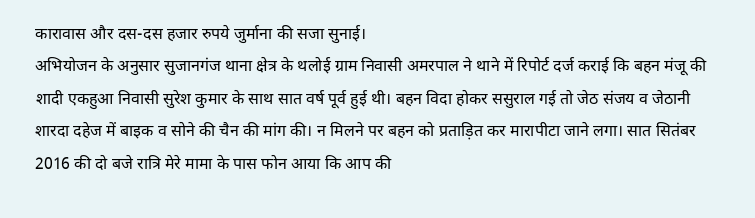कारावास और दस-दस हजार रुपये जुर्माना की सजा सुनाई।
अभियोजन के अनुसार सुजानगंज थाना क्षेत्र के थलोई ग्राम निवासी अमरपाल ने थाने में रिपोर्ट दर्ज कराई कि बहन मंजू की शादी एकहुआ निवासी सुरेश कुमार के साथ सात वर्ष पूर्व हुई थी। बहन विदा होकर ससुराल गई तो जेठ संजय व जेठानी शारदा दहेज में बाइक व सोने की चैन की मांग की। न मिलने पर बहन को प्रताड़ित कर मारापीटा जाने लगा। सात सितंबर 2016 की दो बजे रात्रि मेरे मामा के पास फोन आया कि आप की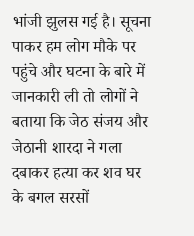भांजी झुलस गई है। सूचना पाकर हम लोग मौके पर पहुंचे और घटना के बारे में जानकारी ली तो लोगों ने बताया कि जेठ संजय और जेठानी शारदा ने गला दबाकर हत्या कर शव घर के बगल सरसों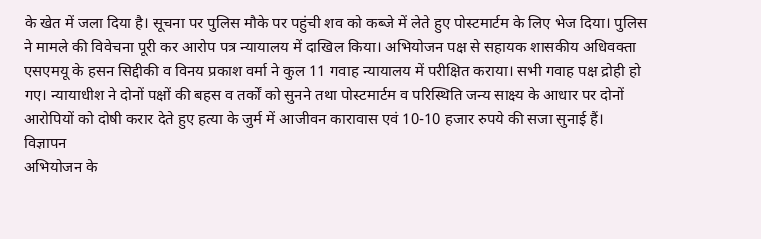के खेत में जला दिया है। सूचना पर पुलिस मौके पर पहुंची शव को कब्जे में लेते हुए पोस्टमार्टम के लिए भेज दिया। पुलिस ने मामले की विवेचना पूरी कर आरोप पत्र न्यायालय में दाखिल किया। अभियोजन पक्ष से सहायक शासकीय अधिवक्ता एसएमयू के हसन सिद्दीकी व विनय प्रकाश वर्मा ने कुल 11 गवाह न्यायालय में परीक्षित कराया। सभी गवाह पक्ष द्रोही हो गए। न्यायाधीश ने दोनों पक्षों की बहस व तर्कों को सुनने तथा पोस्टमार्टम व परिस्थिति जन्य साक्ष्य के आधार पर दोनों आरोपियों को दोषी करार देते हुए हत्या के जुर्म में आजीवन कारावास एवं 10-10 हजार रुपये की सजा सुनाई हैं।
विज्ञापन
अभियोजन के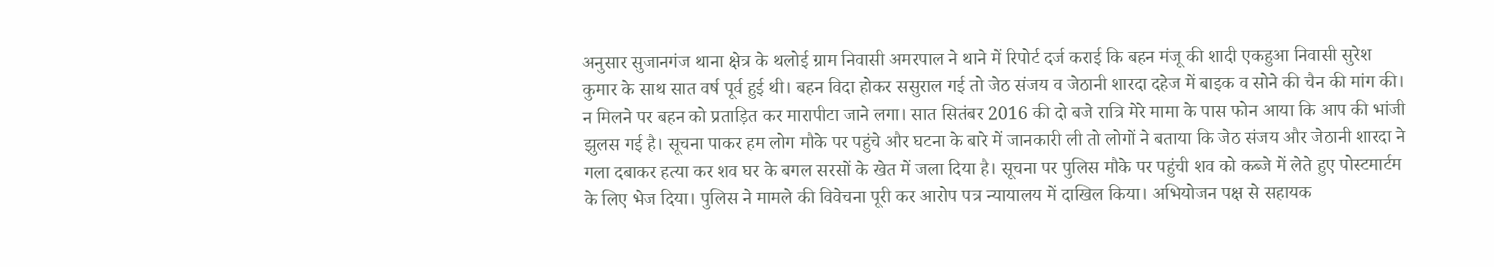अनुसार सुजानगंज थाना क्षेत्र के थलोई ग्राम निवासी अमरपाल ने थाने में रिपोर्ट दर्ज कराई कि बहन मंजू की शादी एकहुआ निवासी सुरेश कुमार के साथ सात वर्ष पूर्व हुई थी। बहन विदा होकर ससुराल गई तो जेठ संजय व जेठानी शारदा दहेज में बाइक व सोने की चैन की मांग की। न मिलने पर बहन को प्रताड़ित कर मारापीटा जाने लगा। सात सितंबर 2016 की दो बजे रात्रि मेरे मामा के पास फोन आया कि आप की भांजी झुलस गई है। सूचना पाकर हम लोग मौके पर पहुंचे और घटना के बारे में जानकारी ली तो लोगों ने बताया कि जेठ संजय और जेठानी शारदा ने गला दबाकर हत्या कर शव घर के बगल सरसों के खेत में जला दिया है। सूचना पर पुलिस मौके पर पहुंची शव को कब्जे में लेते हुए पोस्टमार्टम के लिए भेज दिया। पुलिस ने मामले की विवेचना पूरी कर आरोप पत्र न्यायालय में दाखिल किया। अभियोजन पक्ष से सहायक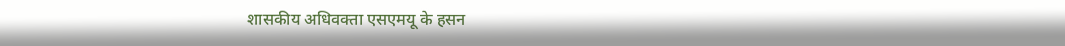शासकीय अधिवक्ता एसएमयू के हसन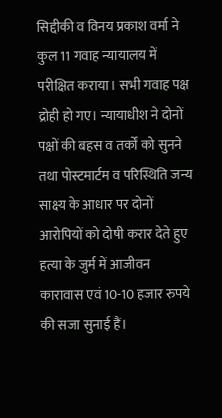सिद्दीकी व विनय प्रकाश वर्मा ने कुल 11 गवाह न्यायालय में परीक्षित कराया। सभी गवाह पक्ष द्रोही हो गए। न्यायाधीश ने दोनों पक्षों की बहस व तर्कों को सुनने तथा पोस्टमार्टम व परिस्थिति जन्य साक्ष्य के आधार पर दोनों आरोपियों को दोषी करार देते हुए हत्या के जुर्म में आजीवन कारावास एवं 10-10 हजार रुपये की सजा सुनाई हैं।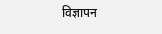विज्ञापन